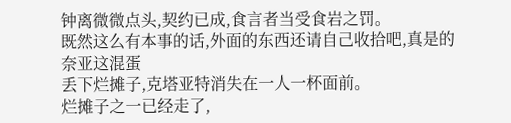钟离微微点头,契约已成,食言者当受食岩之罚。
既然这么有本事的话,外面的东西还请自己收拾吧,真是的奈亚这混蛋
丢下烂摊子,克塔亚特消失在一人一杯面前。
烂摊子之一已经走了,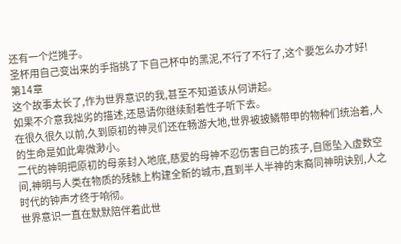还有一个烂摊子。
圣杯用自己变出来的手指挑了下自己杯中的黑泥,不行了不行了,这个要怎么办才好!
第14章
这个故事太长了,作为世界意识的我,甚至不知道该从何讲起。
如果不介意我拙劣的描述,还恳请你继续耐着性子听下去。
在很久很久以前,久到原初的神灵们还在畅游大地,世界被披鳞带甲的物种们统治着,人的生命是如此卑微渺小。
二代的神明把原初的母亲封入地底,慈爱的母神不忍伤害自己的孩子,自愿坠入虚数空间,神明与人类在物质的残骸上构建全新的城市,直到半人半神的末裔同神明诀别,人之时代的钟声才终于响彻。
世界意识一直在默默陪伴着此世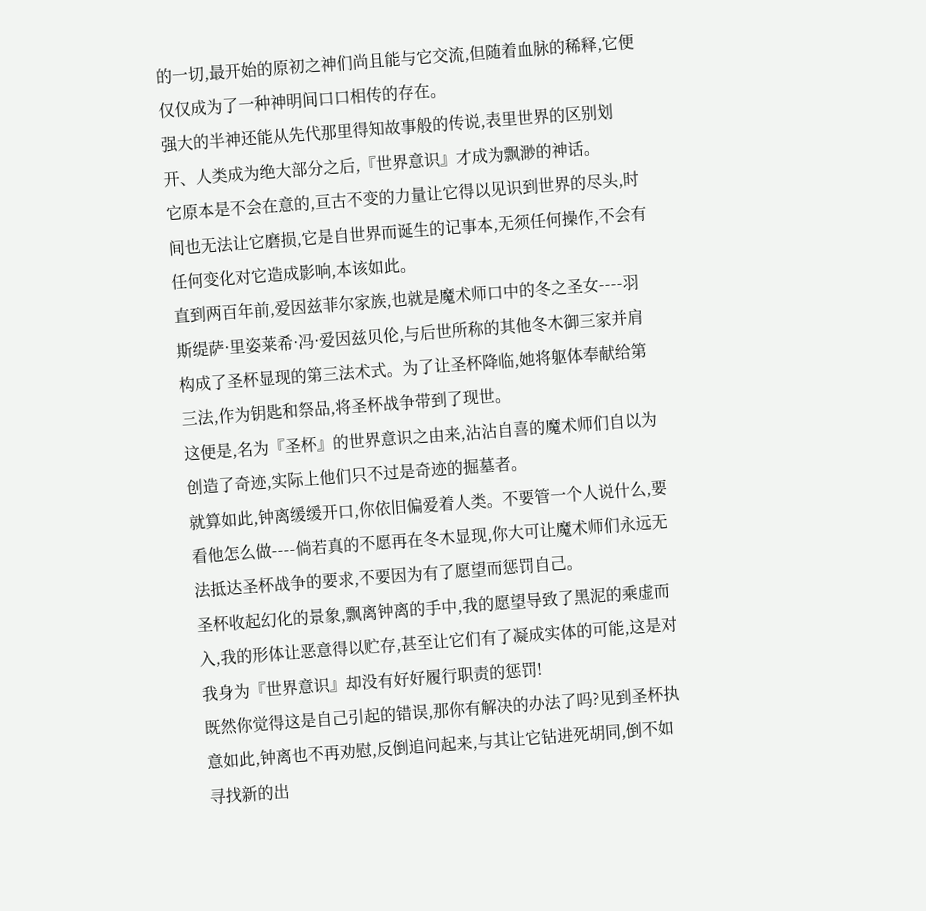的一切,最开始的原初之神们尚且能与它交流,但随着血脉的稀释,它便仅仅成为了一种神明间口口相传的存在。
强大的半神还能从先代那里得知故事般的传说,表里世界的区别划开、人类成为绝大部分之后,『世界意识』才成为飘渺的神话。
它原本是不会在意的,亘古不变的力量让它得以见识到世界的尽头,时间也无法让它磨损,它是自世界而诞生的记事本,无须任何操作,不会有任何变化对它造成影响,本该如此。
直到两百年前,爱因兹菲尔家族,也就是魔术师口中的冬之圣女----羽斯缇萨·里姿莱希·冯·爱因兹贝伦,与后世所称的其他冬木御三家并肩构成了圣杯显现的第三法术式。为了让圣杯降临,她将躯体奉献给第三法,作为钥匙和祭品,将圣杯战争带到了现世。
这便是,名为『圣杯』的世界意识之由来,沾沾自喜的魔术师们自以为创造了奇迹,实际上他们只不过是奇迹的掘墓者。
就算如此,钟离缓缓开口,你依旧偏爱着人类。不要管一个人说什么,要看他怎么做----倘若真的不愿再在冬木显现,你大可让魔术师们永远无法抵达圣杯战争的要求,不要因为有了愿望而惩罚自己。
圣杯收起幻化的景象,飘离钟离的手中,我的愿望导致了黑泥的乘虚而入,我的形体让恶意得以贮存,甚至让它们有了凝成实体的可能,这是对我身为『世界意识』却没有好好履行职责的惩罚!
既然你觉得这是自己引起的错误,那你有解决的办法了吗?见到圣杯执意如此,钟离也不再劝慰,反倒追问起来,与其让它钻进死胡同,倒不如寻找新的出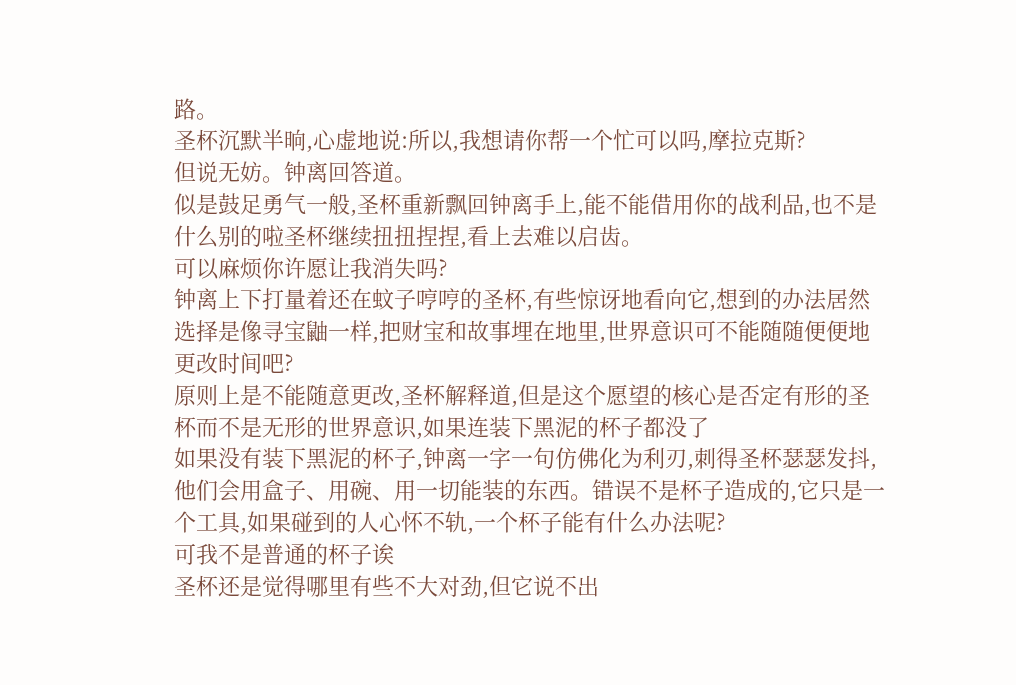路。
圣杯沉默半晌,心虚地说:所以,我想请你帮一个忙可以吗,摩拉克斯?
但说无妨。钟离回答道。
似是鼓足勇气一般,圣杯重新飘回钟离手上,能不能借用你的战利品,也不是什么别的啦圣杯继续扭扭捏捏,看上去难以启齿。
可以麻烦你许愿让我消失吗?
钟离上下打量着还在蚊子哼哼的圣杯,有些惊讶地看向它,想到的办法居然选择是像寻宝鼬一样,把财宝和故事埋在地里,世界意识可不能随随便便地更改时间吧?
原则上是不能随意更改,圣杯解释道,但是这个愿望的核心是否定有形的圣杯而不是无形的世界意识,如果连装下黑泥的杯子都没了
如果没有装下黑泥的杯子,钟离一字一句仿佛化为利刃,刺得圣杯瑟瑟发抖,他们会用盒子、用碗、用一切能装的东西。错误不是杯子造成的,它只是一个工具,如果碰到的人心怀不轨,一个杯子能有什么办法呢?
可我不是普通的杯子诶
圣杯还是觉得哪里有些不大对劲,但它说不出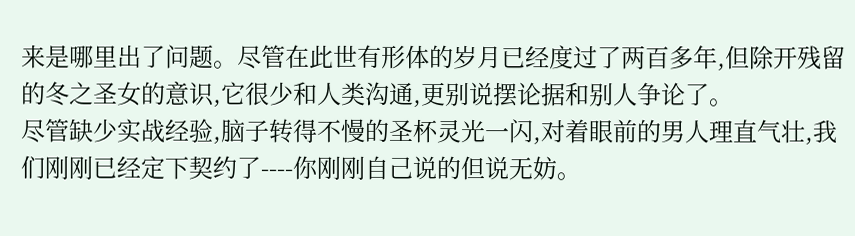来是哪里出了问题。尽管在此世有形体的岁月已经度过了两百多年,但除开残留的冬之圣女的意识,它很少和人类沟通,更别说摆论据和别人争论了。
尽管缺少实战经验,脑子转得不慢的圣杯灵光一闪,对着眼前的男人理直气壮,我们刚刚已经定下契约了----你刚刚自己说的但说无妨。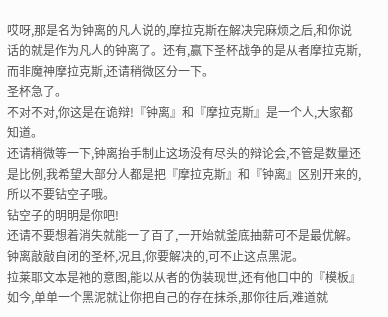哎呀,那是名为钟离的凡人说的,摩拉克斯在解决完麻烦之后,和你说话的就是作为凡人的钟离了。还有,赢下圣杯战争的是从者摩拉克斯,而非魔神摩拉克斯,还请稍微区分一下。
圣杯急了。
不对不对,你这是在诡辩!『钟离』和『摩拉克斯』是一个人,大家都知道。
还请稍微等一下,钟离抬手制止这场没有尽头的辩论会,不管是数量还是比例,我希望大部分人都是把『摩拉克斯』和『钟离』区别开来的,所以不要钻空子哦。
钻空子的明明是你吧!
还请不要想着消失就能一了百了,一开始就釜底抽薪可不是最优解。钟离敲敲自闭的圣杯,况且,你要解决的,可不止这点黑泥。
拉莱耶文本是祂的意图,能以从者的伪装现世,还有他口中的『模板』如今,单单一个黑泥就让你把自己的存在抹杀,那你往后,难道就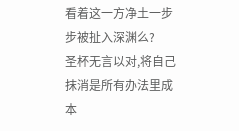看着这一方净土一步步被扯入深渊么?
圣杯无言以对,将自己抹消是所有办法里成本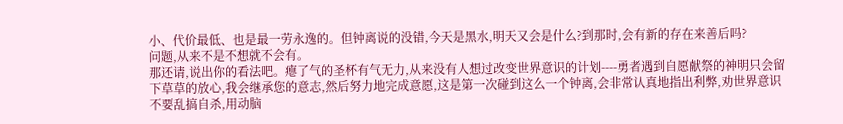小、代价最低、也是最一劳永逸的。但钟离说的没错,今天是黑水,明天又会是什么?到那时,会有新的存在来善后吗?
问题,从来不是不想就不会有。
那还请,说出你的看法吧。瘪了气的圣杯有气无力,从来没有人想过改变世界意识的计划----勇者遇到自愿献祭的神明只会留下草草的放心,我会继承您的意志,然后努力地完成意愿,这是第一次碰到这么一个钟离,会非常认真地指出利弊,劝世界意识不要乱搞自杀,用动脑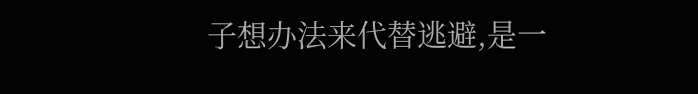子想办法来代替逃避,是一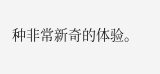种非常新奇的体验。